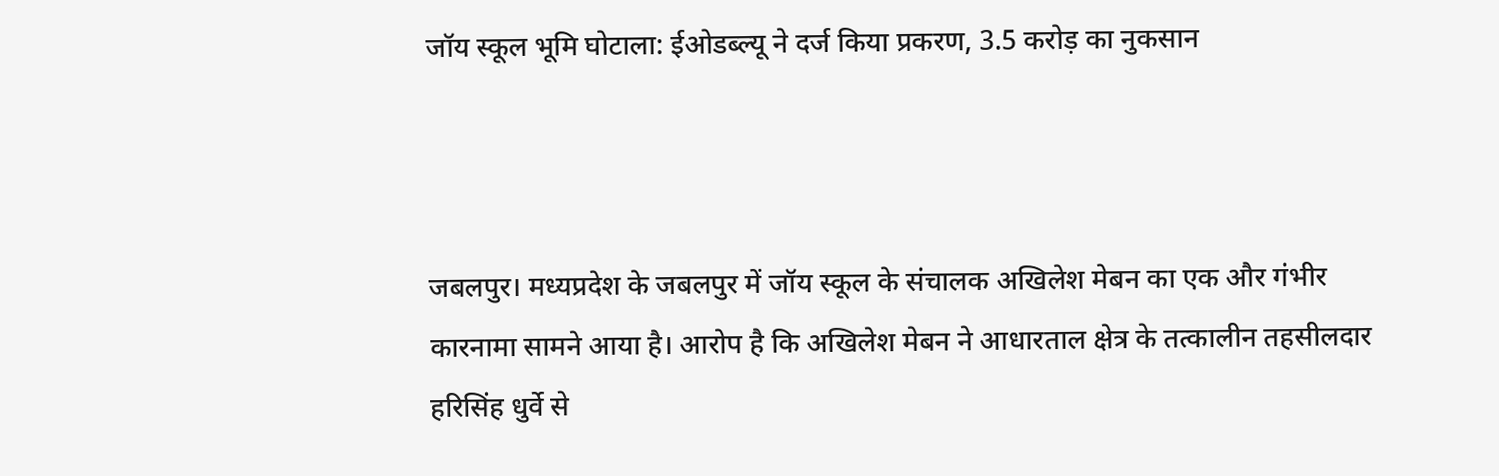जॉय स्कूल भूमि घोटाला: ईओडब्ल्यू ने दर्ज किया प्रकरण, 3.5 करोड़ का नुकसान



जबलपुर। मध्यप्रदेश के जबलपुर में जॉय स्कूल के संचालक अखिलेश मेबन का एक और गंभीर कारनामा सामने आया है। आरोप है कि अखिलेश मेबन ने आधारताल क्षेत्र के तत्कालीन तहसीलदार हरिसिंह धुर्वे से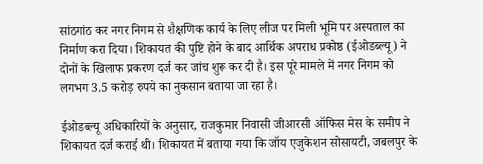सांठगांठ कर नगर निगम से शैक्षणिक कार्य के लिए लीज पर मिली भूमि पर अस्पताल का निर्माण करा दिया। शिकायत की पुष्टि होने के बाद आर्थिक अपराध प्रकोष्ठ (ईओडब्ल्यू) ने दोनों के खिलाफ प्रकरण दर्ज कर जांच शुरू कर दी है। इस पूरे मामले में नगर निगम को लगभग 3.5 करोड़ रुपये का नुकसान बताया जा रहा है।

ईओडब्ल्यू अधिकारियों के अनुसार, राजकुमार निवासी जीआरसी ऑफिस मेस के समीप ने शिकायत दर्ज कराई थी। शिकायत में बताया गया कि जॉय एजुकेशन सोसायटी, जबलपुर के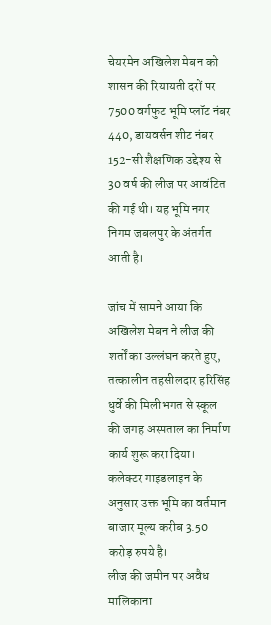चेयरमेन अखिलेश मेबन को शासन की रियायती दरों पर 7500 वर्गफुट भूमि प्लॉट नंबर 440, डायवर्सन शीट नंबर 152-सी शैक्षणिक उद्देश्य से 30 वर्ष की लीज पर आवंटित की गई थी। यह भूमि नगर निगम जबलपुर के अंतर्गत आती है।

जांच में सामने आया कि अखिलेश मेबन ने लीज की शर्तों का उल्लंघन करते हुए, तत्कालीन तहसीलदार हरिसिंह धुर्वे की मिलीभगत से स्कूल की जगह अस्पताल का निर्माण कार्य शुरू करा दिया। कलेक्टर गाइडलाइन के अनुसार उक्त भूमि का वर्तमान बाजार मूल्य करीब 3.50 करोड़ रुपये है।
लीज की जमीन पर अवैध मालिकाना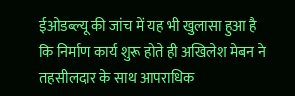ईओडब्ल्यू की जांच में यह भी खुलासा हुआ है कि निर्माण कार्य शुरू होते ही अखिलेश मेबन ने तहसीलदार के साथ आपराधिक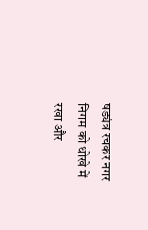षड्यंत्र रचकर नगर निगम को धोखे में रखा और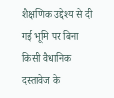शैक्षणिक उद्देश्य से दी गई भूमि पर बिना किसी वैधानिक दस्तावेज के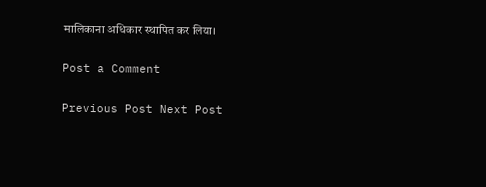मालिकाना अधिकार स्थापित कर लिया।

Post a Comment

Previous Post Next Post